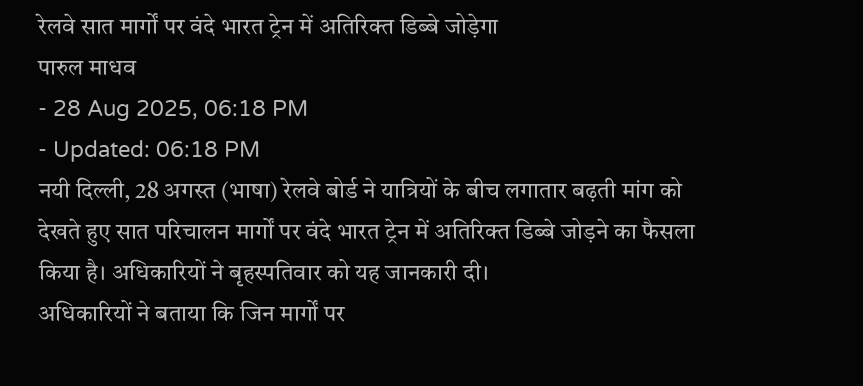रेलवे सात मार्गों पर वंदे भारत ट्रेन में अतिरिक्त डिब्बे जोड़ेगा
पारुल माधव
- 28 Aug 2025, 06:18 PM
- Updated: 06:18 PM
नयी दिल्ली, 28 अगस्त (भाषा) रेलवे बोर्ड ने यात्रियों के बीच लगातार बढ़ती मांग को देखते हुए सात परिचालन मार्गों पर वंदे भारत ट्रेन में अतिरिक्त डिब्बे जोड़ने का फैसला किया है। अधिकारियों ने बृहस्पतिवार को यह जानकारी दी।
अधिकारियों ने बताया कि जिन मार्गों पर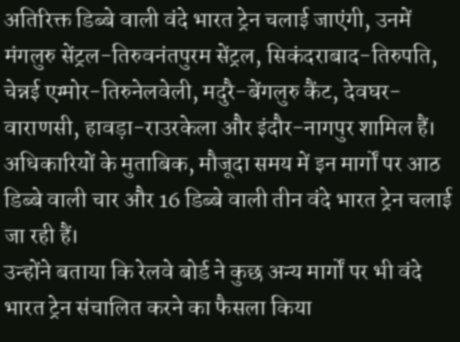अतिरिक्त डिब्बे वाली वंदे भारत ट्रेन चलाई जाएंगी, उनमें मंगलुरु सेंट्रल-तिरुवनंतपुरम सेंट्रल, सिकंदराबाद-तिरुपति, चेन्नई एग्मोर-तिरुनेलवेली, मदुरै-बेंगलुरु कैंट, देवघर-वाराणसी, हावड़ा-राउरकेला और इंदौर-नागपुर शामिल हैं।
अधिकारियों के मुताबिक, मौजूदा समय में इन मार्गों पर आठ डिब्बे वाली चार और 16 डिब्बे वाली तीन वंदे भारत ट्रेन चलाई जा रही हैं।
उन्होंने बताया कि रेलवे बोर्ड ने कुछ अन्य मार्गों पर भी वंदे भारत ट्रेन संचालित करने का फैसला किया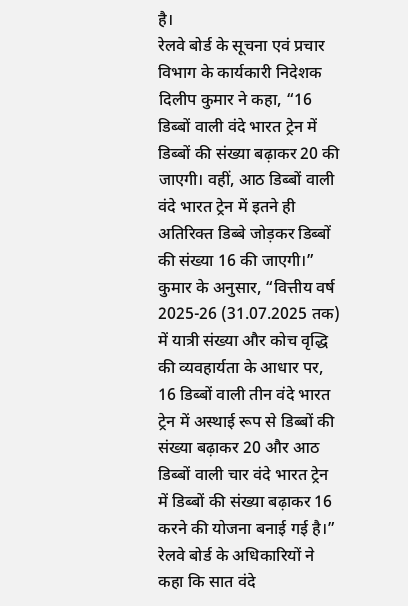है।
रेलवे बोर्ड के सूचना एवं प्रचार विभाग के कार्यकारी निदेशक दिलीप कुमार ने कहा, “16 डिब्बों वाली वंदे भारत ट्रेन में डिब्बों की संख्या बढ़ाकर 20 की जाएगी। वहीं, आठ डिब्बों वाली वंदे भारत ट्रेन में इतने ही अतिरिक्त डिब्बे जोड़कर डिब्बों की संख्या 16 की जाएगी।”
कुमार के अनुसार, “वित्तीय वर्ष 2025-26 (31.07.2025 तक) में यात्री संख्या और कोच वृद्धि की व्यवहार्यता के आधार पर, 16 डिब्बों वाली तीन वंदे भारत ट्रेन में अस्थाई रूप से डिब्बों की संख्या बढ़ाकर 20 और आठ डिब्बों वाली चार वंदे भारत ट्रेन में डिब्बों की संख्या बढ़ाकर 16 करने की योजना बनाई गई है।”
रेलवे बोर्ड के अधिकारियों ने कहा कि सात वंदे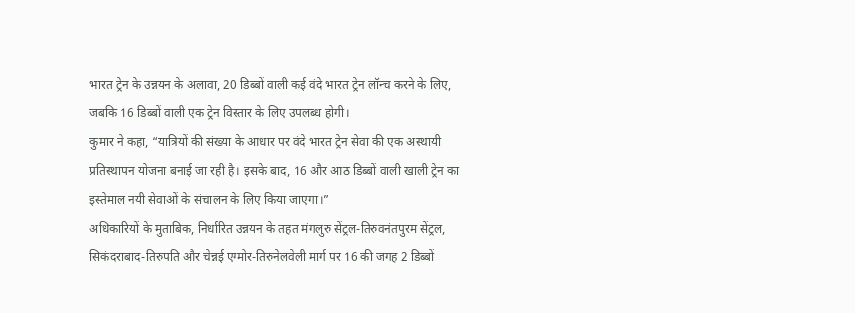भारत ट्रेन के उन्नयन के अलावा, 20 डिब्बों वाली कई वंदे भारत ट्रेन लॉन्च करने के लिए, जबकि 16 डिब्बों वाली एक ट्रेन विस्तार के लिए उपलब्ध होगी।
कुमार ने कहा, “यात्रियों की संख्या के आधार पर वंदे भारत ट्रेन सेवा की एक अस्थायी प्रतिस्थापन योजना बनाई जा रही है। इसके बाद, 16 और आठ डिब्बों वाली खाली ट्रेन का इस्तेमाल नयी सेवाओं के संचालन के लिए किया जाएगा।”
अधिकारियों के मुताबिक, निर्धारित उन्नयन के तहत मंगलुरु सेंट्रल-तिरुवनंतपुरम सेंट्रल, सिकंदराबाद-तिरुपति और चेन्नई एग्मोर-तिरुनेलवेली मार्ग पर 16 की जगह 2 डिब्बों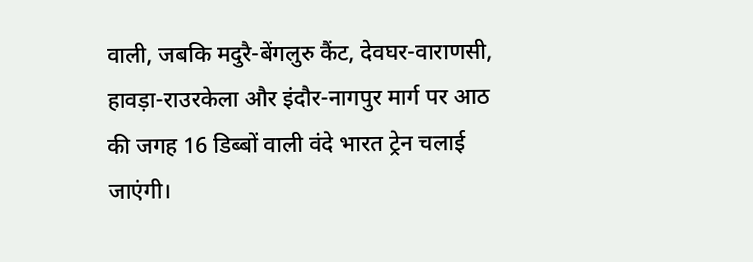वाली, जबकि मदुरै-बेंगलुरु कैंट, देवघर-वाराणसी, हावड़ा-राउरकेला और इंदौर-नागपुर मार्ग पर आठ की जगह 16 डिब्बों वाली वंदे भारत ट्रेन चलाई जाएंगी।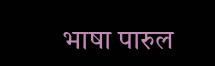भाषा पारुल